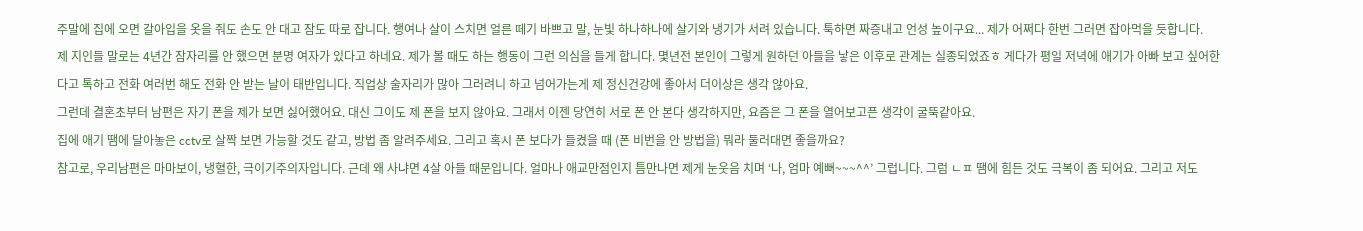주말에 집에 오면 갈아입을 옷을 줘도 손도 안 대고 잠도 따로 잡니다. 행여나 살이 스치면 얼른 떼기 바쁘고 말, 눈빛 하나하나에 살기와 냉기가 서려 있습니다. 툭하면 짜증내고 언성 높이구요... 제가 어쩌다 한번 그러면 잡아먹을 듯합니다.
제 지인들 말로는 4년간 잠자리를 안 했으면 분명 여자가 있다고 하네요. 제가 볼 때도 하는 행동이 그런 의심을 들게 합니다. 몇년전 본인이 그렇게 원하던 아들을 낳은 이후로 관계는 실종되었죠ㅎ 게다가 평일 저녁에 애기가 아빠 보고 싶어한다고 톡하고 전화 여러번 해도 전화 안 받는 날이 태반입니다. 직업상 술자리가 많아 그러려니 하고 넘어가는게 제 정신건강에 좋아서 더이상은 생각 않아요.
그런데 결혼초부터 남편은 자기 폰을 제가 보면 싫어했어요. 대신 그이도 제 폰을 보지 않아요. 그래서 이젠 당연히 서로 폰 안 본다 생각하지만, 요즘은 그 폰을 열어보고픈 생각이 굴뚝같아요.
집에 애기 땜에 달아놓은 cctv로 살짝 보면 가능할 것도 같고, 방법 좀 알려주세요. 그리고 혹시 폰 보다가 들켰을 때 (폰 비번을 안 방법을) 뭐라 둘러대면 좋을까요?
참고로, 우리남편은 마마보이, 냉혈한, 극이기주의자입니다. 근데 왜 사냐면 4살 아들 때문입니다. 얼마나 애교만점인지 틈만나면 제게 눈웃음 치며 ‘나, 엄마 예뻐~~~^^’ 그럽니다. 그럼 ㄴㅍ 땜에 힘든 것도 극복이 좀 되어요. 그리고 저도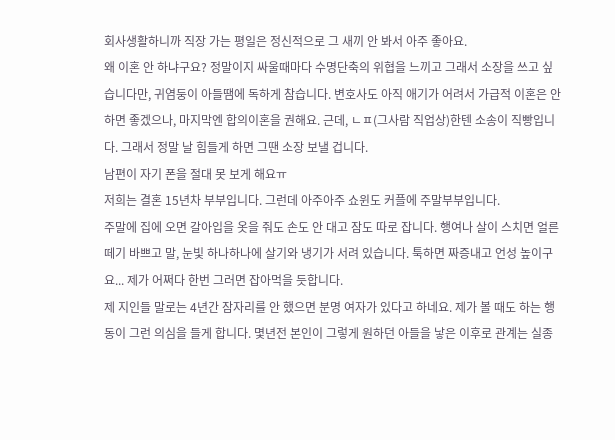회사생활하니까 직장 가는 평일은 정신적으로 그 새끼 안 봐서 아주 좋아요.
왜 이혼 안 하냐구요? 정말이지 싸울때마다 수명단축의 위협을 느끼고 그래서 소장을 쓰고 싶습니다만, 귀염둥이 아들땜에 독하게 참습니다. 변호사도 아직 애기가 어려서 가급적 이혼은 안 하면 좋겠으나, 마지막엔 합의이혼을 권해요. 근데, ㄴㅍ(그사람 직업상)한텐 소송이 직빵입니다. 그래서 정말 날 힘들게 하면 그땐 소장 보낼 겁니다.
남편이 자기 폰을 절대 못 보게 해요ㅠ
저희는 결혼 15년차 부부입니다. 그런데 아주아주 쇼윈도 커플에 주말부부입니다.
주말에 집에 오면 갈아입을 옷을 줘도 손도 안 대고 잠도 따로 잡니다. 행여나 살이 스치면 얼른 떼기 바쁘고 말, 눈빛 하나하나에 살기와 냉기가 서려 있습니다. 툭하면 짜증내고 언성 높이구요... 제가 어쩌다 한번 그러면 잡아먹을 듯합니다.
제 지인들 말로는 4년간 잠자리를 안 했으면 분명 여자가 있다고 하네요. 제가 볼 때도 하는 행동이 그런 의심을 들게 합니다. 몇년전 본인이 그렇게 원하던 아들을 낳은 이후로 관계는 실종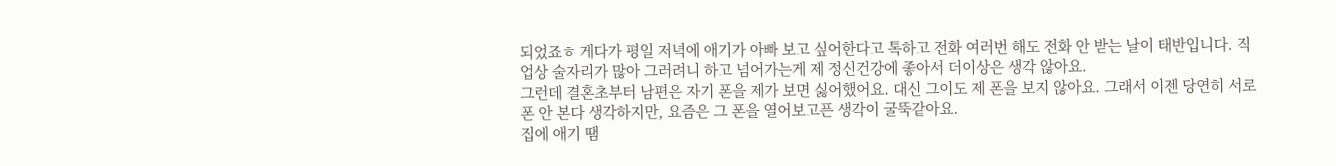되었죠ㅎ 게다가 평일 저녁에 애기가 아빠 보고 싶어한다고 톡하고 전화 여러번 해도 전화 안 받는 날이 태반입니다. 직업상 술자리가 많아 그러려니 하고 넘어가는게 제 정신건강에 좋아서 더이상은 생각 않아요.
그런데 결혼초부터 남편은 자기 폰을 제가 보면 싫어했어요. 대신 그이도 제 폰을 보지 않아요. 그래서 이젠 당연히 서로 폰 안 본다 생각하지만, 요즘은 그 폰을 열어보고픈 생각이 굴뚝같아요.
집에 애기 땜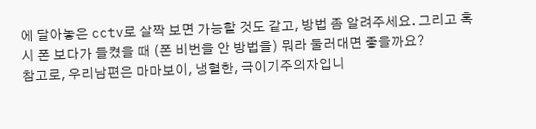에 달아놓은 cctv로 살짝 보면 가능할 것도 같고, 방법 좀 알려주세요. 그리고 혹시 폰 보다가 들켰을 때 (폰 비번을 안 방법을) 뭐라 둘러대면 좋을까요?
참고로, 우리남편은 마마보이, 냉혈한, 극이기주의자입니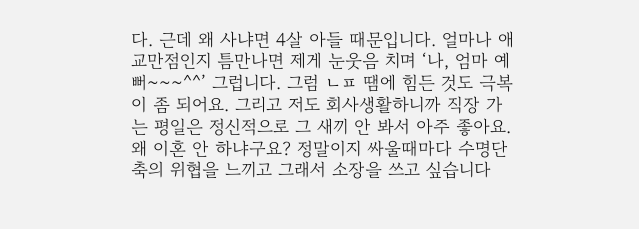다. 근데 왜 사냐면 4살 아들 때문입니다. 얼마나 애교만점인지 틈만나면 제게 눈웃음 치며 ‘나, 엄마 예뻐~~~^^’ 그럽니다. 그럼 ㄴㅍ 땜에 힘든 것도 극복이 좀 되어요. 그리고 저도 회사생활하니까 직장 가는 평일은 정신적으로 그 새끼 안 봐서 아주 좋아요.
왜 이혼 안 하냐구요? 정말이지 싸울때마다 수명단축의 위협을 느끼고 그래서 소장을 쓰고 싶습니다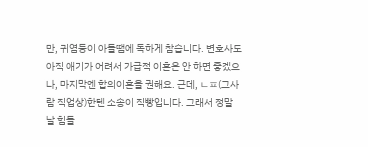만, 귀염둥이 아들땜에 독하게 참습니다. 변호사도 아직 애기가 어려서 가급적 이혼은 안 하면 좋겠으나, 마지막엔 합의이혼을 권해요. 근데, ㄴㅍ(그사람 직업상)한텐 소송이 직빵입니다. 그래서 정말 날 힘들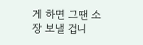게 하면 그땐 소장 보낼 겁니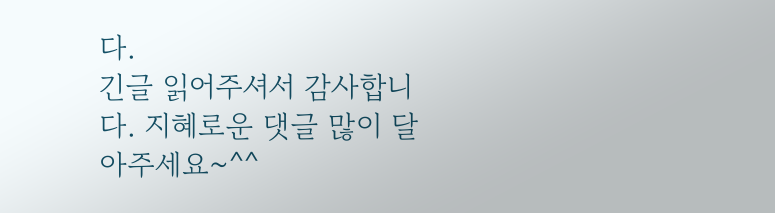다.
긴글 읽어주셔서 감사합니다. 지혜로운 댓글 많이 달아주세요~^^